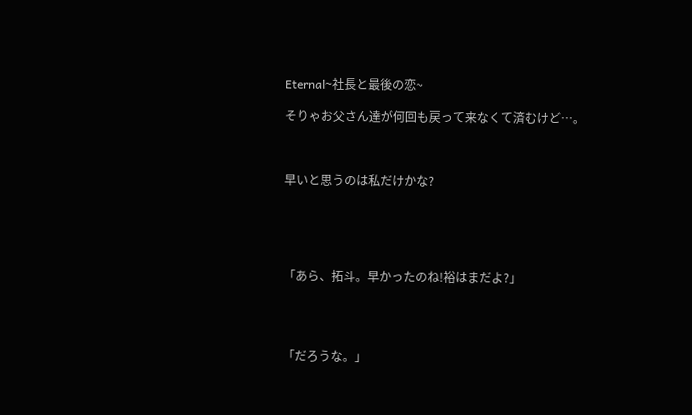Eternal~社長と最後の恋~

そりゃお父さん達が何回も戻って来なくて済むけど…。



早いと思うのは私だけかな?





「あら、拓斗。早かったのね!裕はまだよ?」




「だろうな。」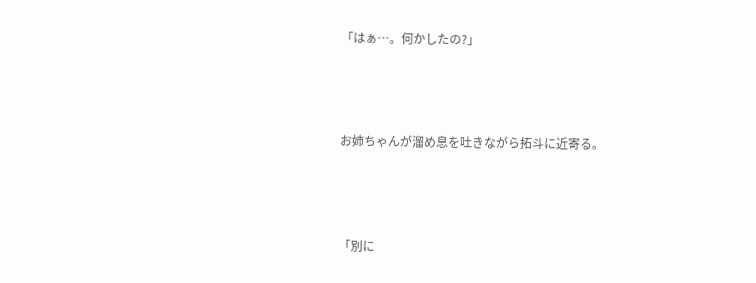「はぁ…。何かしたの?」




お姉ちゃんが溜め息を吐きながら拓斗に近寄る。




「別に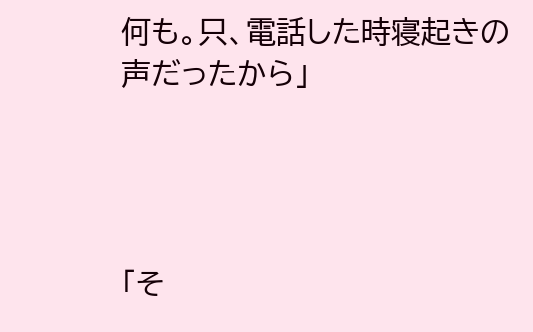何も。只、電話した時寝起きの声だったから」




「そ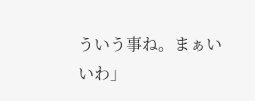ういう事ね。まぁいいわ」